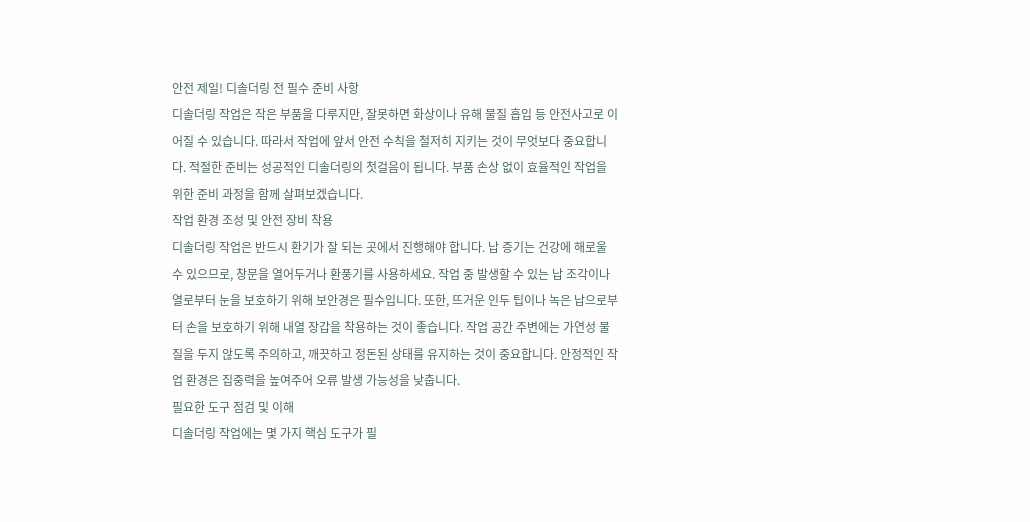안전 제일! 디솔더링 전 필수 준비 사항
디솔더링 작업은 작은 부품을 다루지만, 잘못하면 화상이나 유해 물질 흡입 등 안전사고로 이어질 수 있습니다. 따라서 작업에 앞서 안전 수칙을 철저히 지키는 것이 무엇보다 중요합니다. 적절한 준비는 성공적인 디솔더링의 첫걸음이 됩니다. 부품 손상 없이 효율적인 작업을 위한 준비 과정을 함께 살펴보겠습니다.
작업 환경 조성 및 안전 장비 착용
디솔더링 작업은 반드시 환기가 잘 되는 곳에서 진행해야 합니다. 납 증기는 건강에 해로울 수 있으므로, 창문을 열어두거나 환풍기를 사용하세요. 작업 중 발생할 수 있는 납 조각이나 열로부터 눈을 보호하기 위해 보안경은 필수입니다. 또한, 뜨거운 인두 팁이나 녹은 납으로부터 손을 보호하기 위해 내열 장갑을 착용하는 것이 좋습니다. 작업 공간 주변에는 가연성 물질을 두지 않도록 주의하고, 깨끗하고 정돈된 상태를 유지하는 것이 중요합니다. 안정적인 작업 환경은 집중력을 높여주어 오류 발생 가능성을 낮춥니다.
필요한 도구 점검 및 이해
디솔더링 작업에는 몇 가지 핵심 도구가 필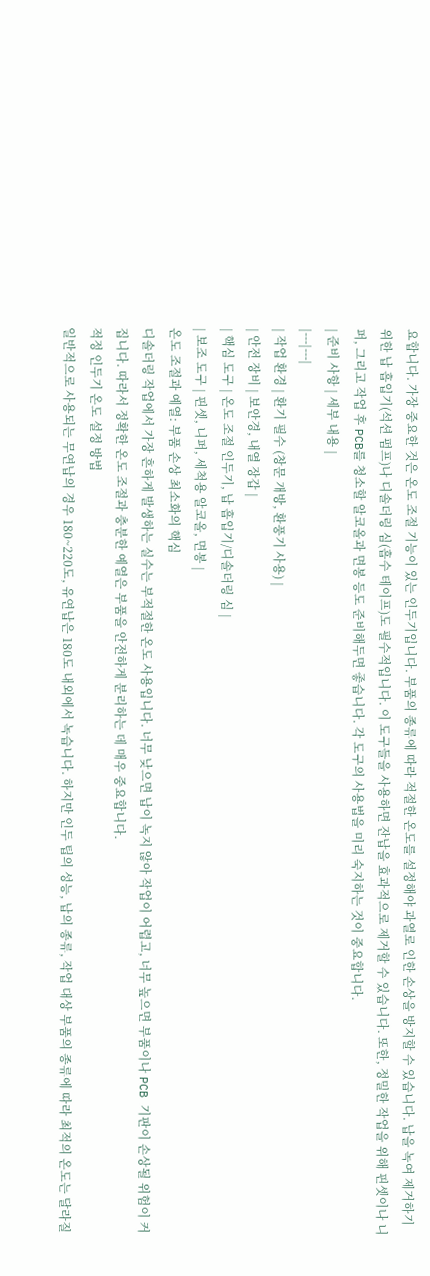요합니다. 가장 중요한 것은 온도 조절 기능이 있는 인두기입니다. 부품의 종류에 따라 적절한 온도를 설정해야 과열로 인한 손상을 방지할 수 있습니다. 납을 녹여 제거하기 위한 납 흡입기(석션 펌프)나 디솔더링 심(흡수 테이프)도 필수적입니다. 이 도구들을 사용하면 잔납을 효과적으로 제거할 수 있습니다. 또한, 정밀한 작업을 위해 핀셋이나 니퍼, 그리고 작업 후 PCB를 청소할 알코올과 면봉 등도 준비해두면 좋습니다. 각 도구의 사용법을 미리 숙지하는 것이 중요합니다.
| 준비 사항 | 세부 내용 |
|---|---|
| 작업 환경 | 환기 필수 (창문 개방, 환풍기 사용) |
| 안전 장비 | 보안경, 내열 장갑 |
| 핵심 도구 | 온도 조절 인두기, 납 흡입기/디솔더링 심 |
| 보조 도구 | 핀셋, 니퍼, 세척용 알코올, 면봉 |
온도 조절과 예열: 부품 손상 최소화의 핵심
디솔더링 작업에서 가장 흔하게 발생하는 실수는 부적절한 온도 사용입니다. 너무 낮으면 납이 녹지 않아 작업이 어렵고, 너무 높으면 부품이나 PCB 기판이 손상될 위험이 커집니다. 따라서 정확한 온도 조절과 충분한 예열은 부품을 안전하게 분리하는 데 매우 중요합니다.
적정 인두기 온도 설정 방법
일반적으로 사용되는 무연납의 경우 180~220도, 유연납은 180도 내외에서 녹습니다. 하지만 인두 팁의 성능, 납의 종류, 작업 대상 부품의 종류에 따라 최적의 온도는 달라질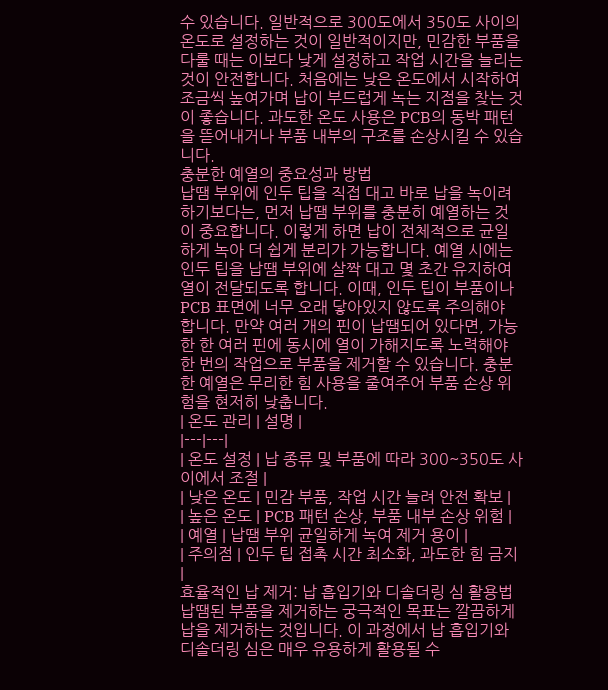수 있습니다. 일반적으로 300도에서 350도 사이의 온도로 설정하는 것이 일반적이지만, 민감한 부품을 다룰 때는 이보다 낮게 설정하고 작업 시간을 늘리는 것이 안전합니다. 처음에는 낮은 온도에서 시작하여 조금씩 높여가며 납이 부드럽게 녹는 지점을 찾는 것이 좋습니다. 과도한 온도 사용은 PCB의 동박 패턴을 뜯어내거나 부품 내부의 구조를 손상시킬 수 있습니다.
충분한 예열의 중요성과 방법
납땜 부위에 인두 팁을 직접 대고 바로 납을 녹이려 하기보다는, 먼저 납땜 부위를 충분히 예열하는 것이 중요합니다. 이렇게 하면 납이 전체적으로 균일하게 녹아 더 쉽게 분리가 가능합니다. 예열 시에는 인두 팁을 납땜 부위에 살짝 대고 몇 초간 유지하여 열이 전달되도록 합니다. 이때, 인두 팁이 부품이나 PCB 표면에 너무 오래 닿아있지 않도록 주의해야 합니다. 만약 여러 개의 핀이 납땜되어 있다면, 가능한 한 여러 핀에 동시에 열이 가해지도록 노력해야 한 번의 작업으로 부품을 제거할 수 있습니다. 충분한 예열은 무리한 힘 사용을 줄여주어 부품 손상 위험을 현저히 낮춥니다.
| 온도 관리 | 설명 |
|---|---|
| 온도 설정 | 납 종류 및 부품에 따라 300~350도 사이에서 조절 |
| 낮은 온도 | 민감 부품, 작업 시간 늘려 안전 확보 |
| 높은 온도 | PCB 패턴 손상, 부품 내부 손상 위험 |
| 예열 | 납땜 부위 균일하게 녹여 제거 용이 |
| 주의점 | 인두 팁 접촉 시간 최소화, 과도한 힘 금지 |
효율적인 납 제거: 납 흡입기와 디솔더링 심 활용법
납땜된 부품을 제거하는 궁극적인 목표는 깔끔하게 납을 제거하는 것입니다. 이 과정에서 납 흡입기와 디솔더링 심은 매우 유용하게 활용될 수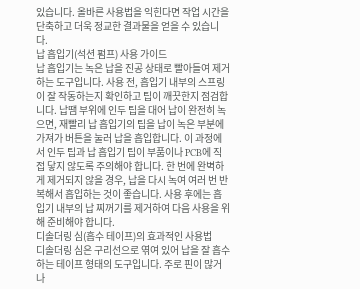있습니다. 올바른 사용법을 익힌다면 작업 시간을 단축하고 더욱 정교한 결과물을 얻을 수 있습니다.
납 흡입기(석션 펌프) 사용 가이드
납 흡입기는 녹은 납을 진공 상태로 빨아들여 제거하는 도구입니다. 사용 전, 흡입기 내부의 스프링이 잘 작동하는지 확인하고 팁이 깨끗한지 점검합니다. 납땜 부위에 인두 팁을 대어 납이 완전히 녹으면, 재빨리 납 흡입기의 팁을 납이 녹은 부분에 가져가 버튼을 눌러 납을 흡입합니다. 이 과정에서 인두 팁과 납 흡입기 팁이 부품이나 PCB에 직접 닿지 않도록 주의해야 합니다. 한 번에 완벽하게 제거되지 않을 경우, 납을 다시 녹여 여러 번 반복해서 흡입하는 것이 좋습니다. 사용 후에는 흡입기 내부의 납 찌꺼기를 제거하여 다음 사용을 위해 준비해야 합니다.
디솔더링 심(흡수 테이프)의 효과적인 사용법
디솔더링 심은 구리선으로 엮여 있어 납을 잘 흡수하는 테이프 형태의 도구입니다. 주로 핀이 많거나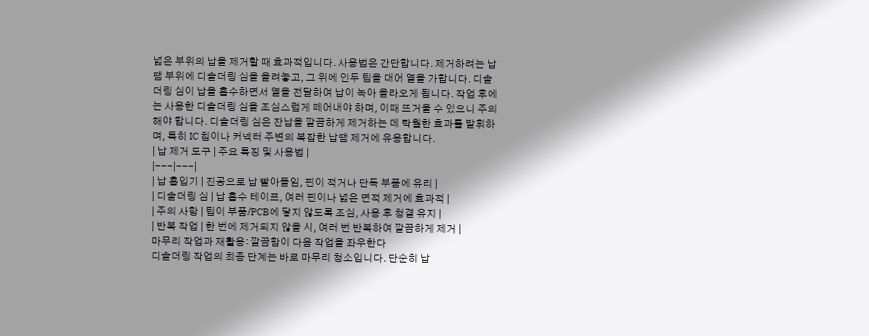넓은 부위의 납을 제거할 때 효과적입니다. 사용법은 간단합니다. 제거하려는 납땜 부위에 디솔더링 심을 올려놓고, 그 위에 인두 팁을 대어 열을 가합니다. 디솔더링 심이 납을 흡수하면서 열을 전달하여 납이 녹아 올라오게 됩니다. 작업 후에는 사용한 디솔더링 심을 조심스럽게 떼어내야 하며, 이때 뜨거울 수 있으니 주의해야 합니다. 디솔더링 심은 잔납을 깔끔하게 제거하는 데 탁월한 효과를 발휘하며, 특히 IC 칩이나 커넥터 주변의 복잡한 납땜 제거에 유용합니다.
| 납 제거 도구 | 주요 특징 및 사용법 |
|---|---|
| 납 흡입기 | 진공으로 납 빨아들임, 핀이 적거나 단독 부품에 유리 |
| 디솔더링 심 | 납 흡수 테이프, 여러 핀이나 넓은 면적 제거에 효과적 |
| 주의 사항 | 팁이 부품/PCB에 닿지 않도록 조심, 사용 후 청결 유지 |
| 반복 작업 | 한 번에 제거되지 않을 시, 여러 번 반복하여 깔끔하게 제거 |
마무리 작업과 재활용: 깔끔함이 다음 작업을 좌우한다
디솔더링 작업의 최종 단계는 바로 마무리 청소입니다. 단순히 납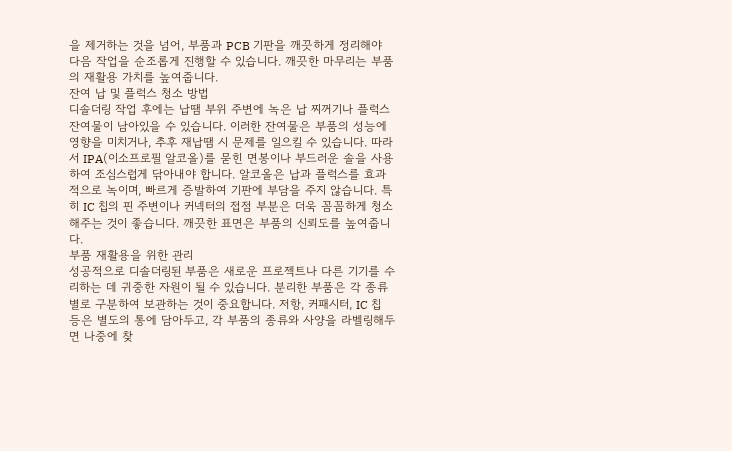을 제거하는 것을 넘어, 부품과 PCB 기판을 깨끗하게 정리해야 다음 작업을 순조롭게 진행할 수 있습니다. 깨끗한 마무리는 부품의 재활용 가치를 높여줍니다.
잔여 납 및 플럭스 청소 방법
디솔더링 작업 후에는 납땜 부위 주변에 녹은 납 찌꺼기나 플럭스 잔여물이 남아있을 수 있습니다. 이러한 잔여물은 부품의 성능에 영향을 미치거나, 추후 재납땜 시 문제를 일으킬 수 있습니다. 따라서 IPA(이소프로필 알코올)를 묻힌 면봉이나 부드러운 솔을 사용하여 조심스럽게 닦아내야 합니다. 알코올은 납과 플럭스를 효과적으로 녹이며, 빠르게 증발하여 기판에 부담을 주지 않습니다. 특히 IC 칩의 핀 주변이나 커넥터의 접점 부분은 더욱 꼼꼼하게 청소해주는 것이 좋습니다. 깨끗한 표면은 부품의 신뢰도를 높여줍니다.
부품 재활용을 위한 관리
성공적으로 디솔더링된 부품은 새로운 프로젝트나 다른 기기를 수리하는 데 귀중한 자원이 될 수 있습니다. 분리한 부품은 각 종류별로 구분하여 보관하는 것이 중요합니다. 저항, 커패시터, IC 칩 등은 별도의 통에 담아두고, 각 부품의 종류와 사양을 라벨링해두면 나중에 찾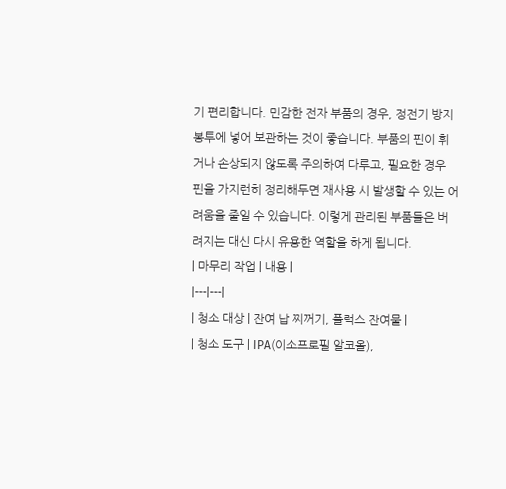기 편리합니다. 민감한 전자 부품의 경우, 정전기 방지 봉투에 넣어 보관하는 것이 좋습니다. 부품의 핀이 휘거나 손상되지 않도록 주의하여 다루고, 필요한 경우 핀을 가지런히 정리해두면 재사용 시 발생할 수 있는 어려움을 줄일 수 있습니다. 이렇게 관리된 부품들은 버려지는 대신 다시 유용한 역할을 하게 됩니다.
| 마무리 작업 | 내용 |
|---|---|
| 청소 대상 | 잔여 납 찌꺼기, 플럭스 잔여물 |
| 청소 도구 | IPA(이소프로필 알코올),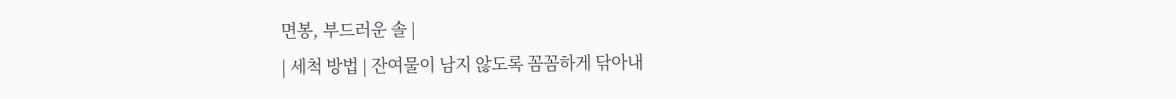면봉, 부드러운 솔 |
| 세척 방법 | 잔여물이 남지 않도록 꼼꼼하게 닦아내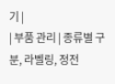기 |
| 부품 관리 | 종류별 구분, 라벨링, 정전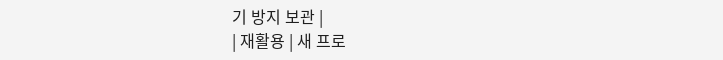기 방지 보관 |
| 재활용 | 새 프로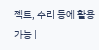젝트, 수리 등에 활용 가능 |